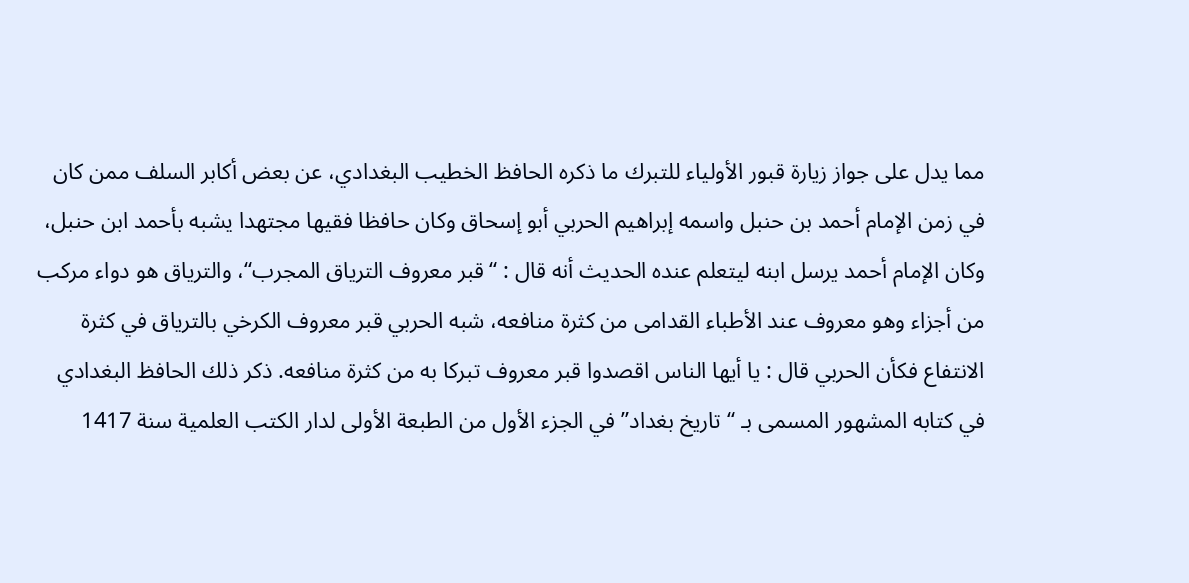مما يدل على جواز زيارة قبور الأولياء للتبرك ما ذكره الحافظ الخطيب البغدادي، عن بعض أكابر السلف ممن كان في زمن الإمام أحمد بن حنبل واسمه إبراهيم الحربي أبو إسحاق وكان حافظا فقيها مجتهدا يشبه بأحمد ابن حنبل، وكان الإمام أحمد يرسل ابنه ليتعلم عنده الحديث أنه قال : “قبر معروف الترياق المجرب“، والترياق هو دواء مركب من أجزاء وهو معروف عند الأطباء القدامى من كثرة منافعه، شبه الحربي قبر معروف الكرخي بالترياق في كثرة الانتفاع فكأن الحربي قال : يا أيها الناس اقصدوا قبر معروف تبركا به من كثرة منافعه. ذكر ذلك الحافظ البغدادي في كتابه المشهور المسمى بـ “تاريخ بغداد” في الجزء الأول من الطبعة الأولى لدار الكتب العلمية سنة 1417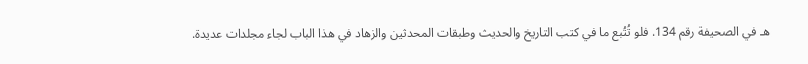هـ في الصحيفة رقم 134. فلو تُتُبع ما في كتب التاريخ والحديث وطبقات المحدثين والزهاد في هذا الباب لجاء مجلدات عديدة.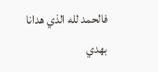فالحمد لله الذي هدانا بهدي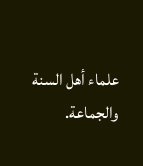علماء أهل السنة والجماعة.